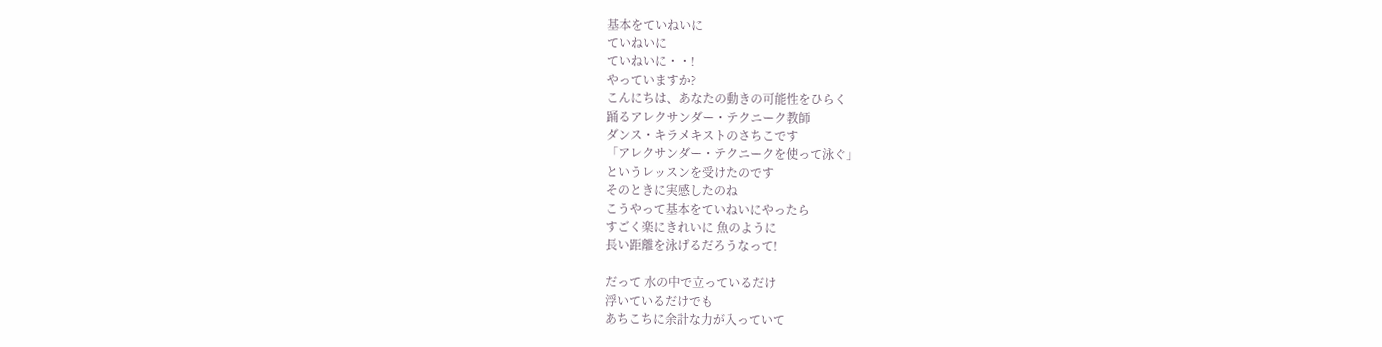基本をていねいに
ていねいに
ていねいに・・!
やっていますか?
こんにちは、あなたの動きの可能性をひらく
踊るアレクサンダー・テクニーク教師
ダンス・キラメキストのさちこです
「アレクサンダー・テクニークを使って泳ぐ」
というレッスンを受けたのです
そのときに実感したのね
こうやって基本をていねいにやったら
すごく楽にきれいに 魚のように
長い距離を泳げるだろうなって!

だって 水の中で立っているだけ
浮いているだけでも
あちこちに余計な力が入っていて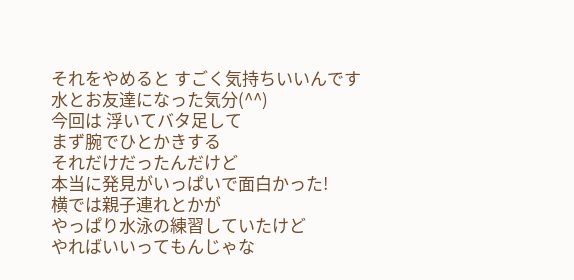それをやめると すごく気持ちいいんです
水とお友達になった気分(^^)
今回は 浮いてバタ足して
まず腕でひとかきする
それだけだったんだけど
本当に発見がいっぱいで面白かった!
横では親子連れとかが
やっぱり水泳の練習していたけど
やればいいってもんじゃな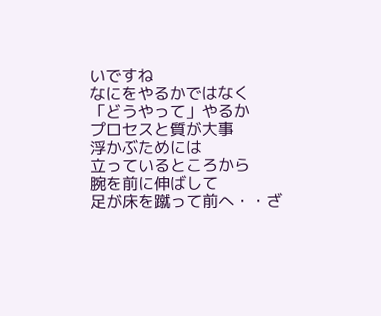いですね
なにをやるかではなく
「どうやって」やるか
プロセスと質が大事
浮かぶためには
立っているところから
腕を前に伸ばして
足が床を蹴って前へ・・ざ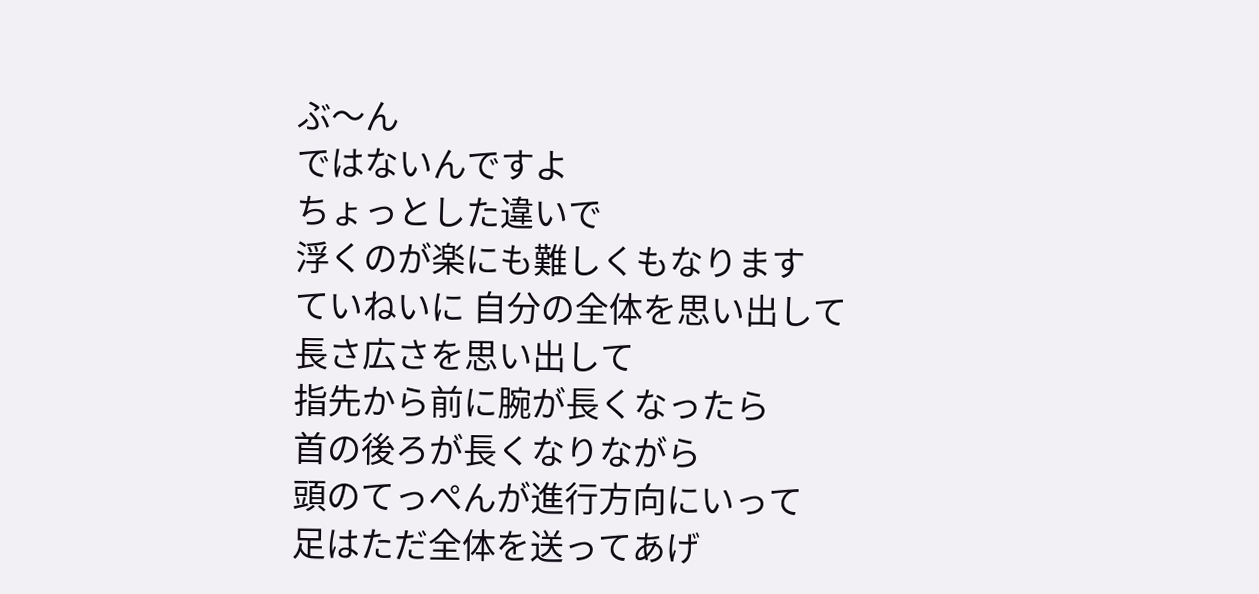ぶ〜ん
ではないんですよ
ちょっとした違いで
浮くのが楽にも難しくもなります
ていねいに 自分の全体を思い出して
長さ広さを思い出して
指先から前に腕が長くなったら
首の後ろが長くなりながら
頭のてっぺんが進行方向にいって
足はただ全体を送ってあげ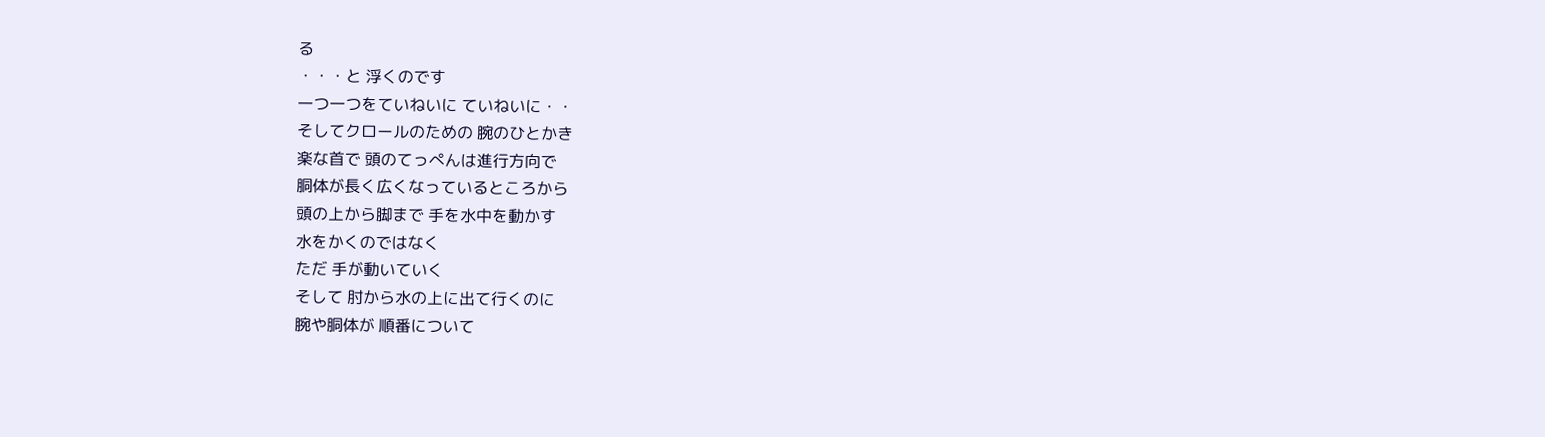る
・・・と 浮くのです
一つ一つをていねいに ていねいに・・
そしてクロールのための 腕のひとかき
楽な首で 頭のてっぺんは進行方向で
胴体が長く広くなっているところから
頭の上から脚まで 手を水中を動かす
水をかくのではなく
ただ 手が動いていく
そして 肘から水の上に出て行くのに
腕や胴体が 順番について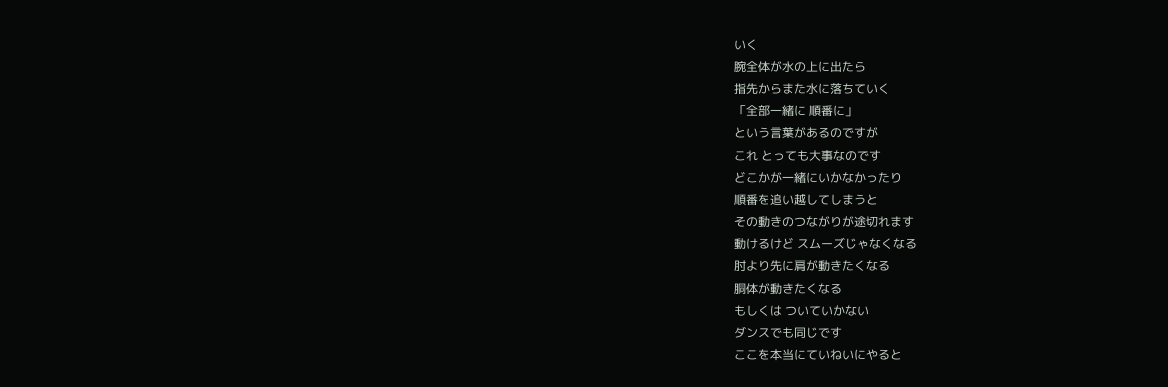いく
腕全体が水の上に出たら
指先からまた水に落ちていく
「全部一緒に 順番に」
という言葉があるのですが
これ とっても大事なのです
どこかが一緒にいかなかったり
順番を追い越してしまうと
その動きのつながりが途切れます
動けるけど スムーズじゃなくなる
肘より先に肩が動きたくなる
胴体が動きたくなる
もしくは ついていかない
ダンスでも同じです
ここを本当にていねいにやると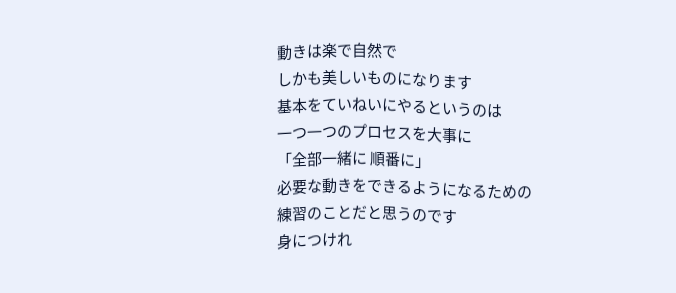動きは楽で自然で
しかも美しいものになります
基本をていねいにやるというのは
一つ一つのプロセスを大事に
「全部一緒に 順番に」
必要な動きをできるようになるための
練習のことだと思うのです
身につけれ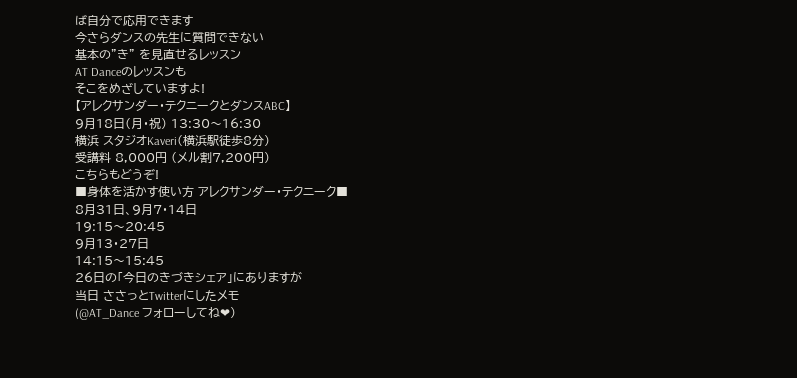ば自分で応用できます
今さらダンスの先生に質問できない
基本の”き” を見直せるレッスン
AT Danceのレッスンも
そこをめざしていますよ!
【アレクサンダー・テクニークとダンスABC】
9月18日(月・祝) 13:30〜16:30
横浜 スタジオKaveri(横浜駅徒歩8分)
受講料 8,000円 (メル割7,200円)
こちらもどうぞ!
■身体を活かす使い方 アレクサンダー・テクニーク■
8月31日、9月7・14日
19:15〜20:45
9月13・27日
14:15〜15:45
26日の「今日のきづきシェア」にありますが
当日 ささっとTwitterにしたメモ
(@AT_Dance フォローしてね❤)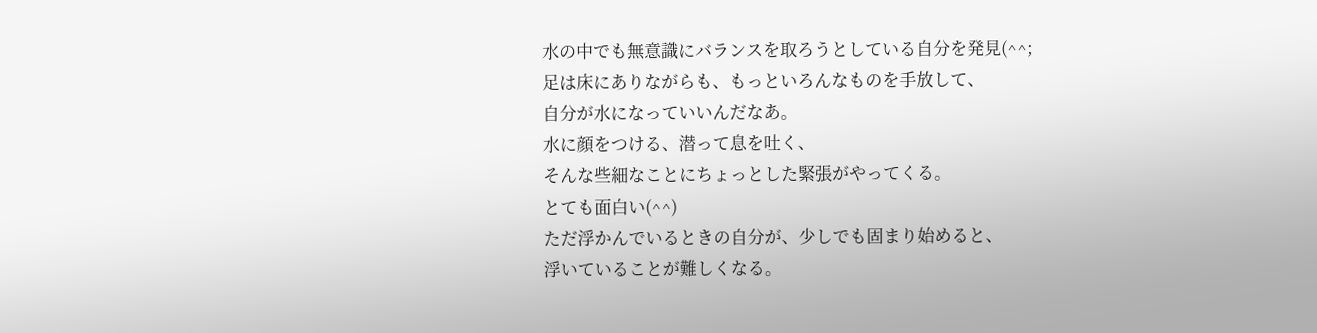水の中でも無意識にバランスを取ろうとしている自分を発見(^^;
足は床にありながらも、もっといろんなものを手放して、
自分が水になっていいんだなあ。
水に顔をつける、潜って息を吐く、
そんな些細なことにちょっとした緊張がやってくる。
とても面白い(^^)
ただ浮かんでいるときの自分が、少しでも固まり始めると、
浮いていることが難しくなる。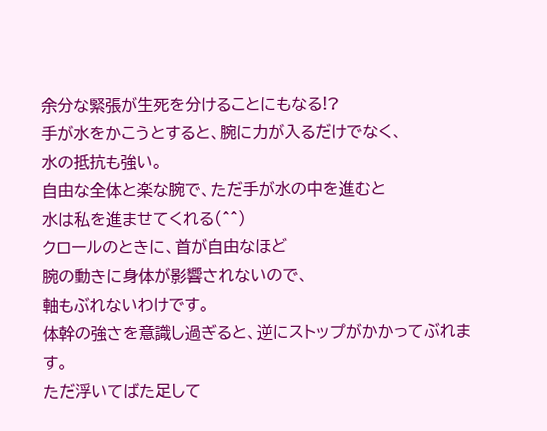余分な緊張が生死を分けることにもなる!?
手が水をかこうとすると、腕に力が入るだけでなく、
水の抵抗も強い。
自由な全体と楽な腕で、ただ手が水の中を進むと
水は私を進ませてくれる(^^)
クロールのときに、首が自由なほど
腕の動きに身体が影響されないので、
軸もぶれないわけです。
体幹の強さを意識し過ぎると、逆にストップがかかってぶれます。
ただ浮いてばた足して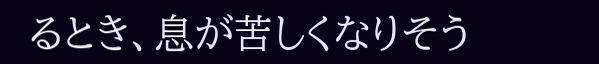るとき、息が苦しくなりそう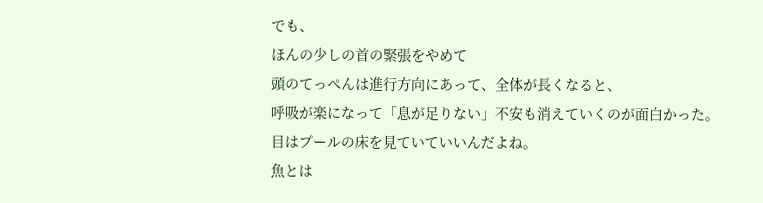でも、
ほんの少しの首の緊張をやめて
頭のてっぺんは進行方向にあって、全体が長くなると、
呼吸が楽になって「息が足りない」不安も消えていくのが面白かった。
目はプールの床を見ていていいんだよね。
魚とは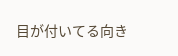目が付いてる向き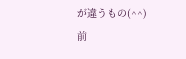が違うもの(^^)
前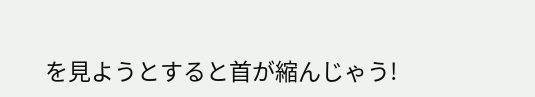を見ようとすると首が縮んじゃう!